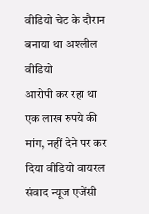वीडियो चेट के दौरान बनाया था अश्लील वीडियो
आरोपी कर रहा था एक लाख रुपये की मांग, नहीं देने पर कर दिया वीडियो वायरल
संवाद न्यूज एजेंसी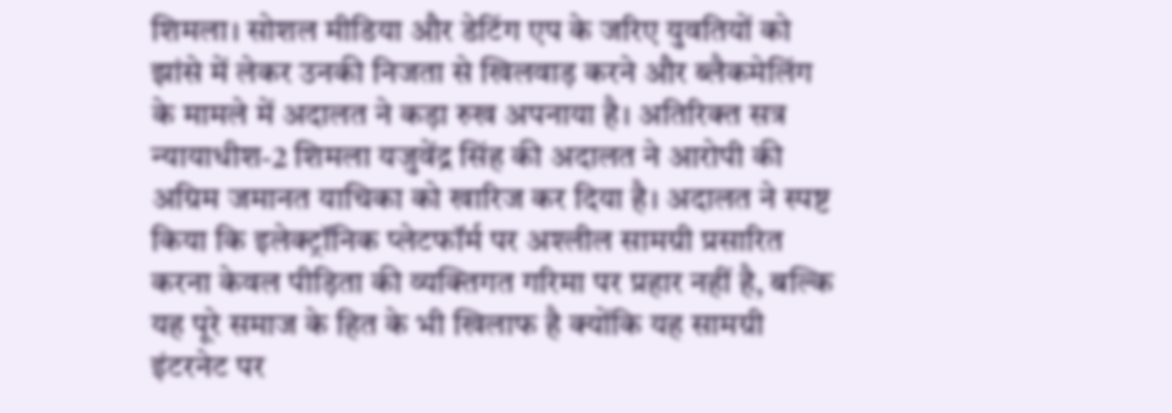शिमला। सोशल मीडिया और डेटिंग एप के जरिए युवतियों को झांसे में लेकर उनकी निजता से खिलवाड़ करने और ब्लैकमेलिंग के मामले में अदालत ने कड़ा रुख अपनाया है। अतिरिक्त सत्र न्यायाधीश-2 शिमला यजुवेंद्र सिंह की अदालत ने आरोपी की अग्रिम जमानत याचिका को खारिज कर दिया है। अदालत ने स्पष्ट किया कि इलेक्ट्रॉनिक प्लेटफॉर्म पर अश्लील सामग्री प्रसारित करना केवल पीड़िता की व्यक्तिगत गरिमा पर प्रहार नहीं है, बल्कि यह पूरे समाज के हित के भी खिलाफ है क्योंकि यह सामग्री इंटरनेट पर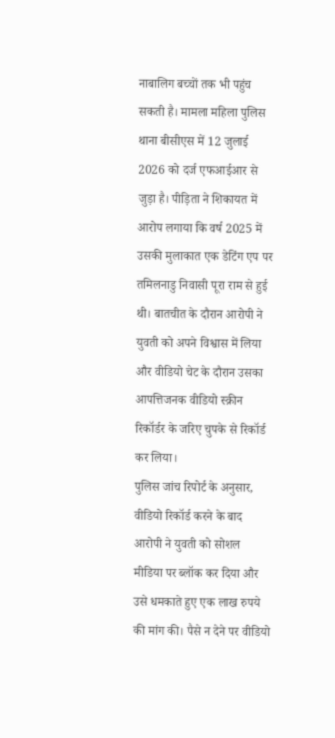नाबालिग बच्चों तक भी पहुंच सकती है। मामला महिला पुलिस थाना बीसीएस में 12 जुलाई 2026 को दर्ज एफआईआर से जुड़ा है। पीड़िता ने शिकायत में आरोप लगाया कि वर्ष 2025 में उसकी मुलाकात एक डेटिंग एप पर तमिलनाडु निवासी पूरा राम से हुई थी। बातचीत के दौरान आरोपी ने युवती को अपने विश्वास में लिया और वीडियो चेट के दौरान उसका आपत्तिजनक वीडियो स्क्रीन रिकॉर्डर के जरिए चुपके से रिकॉर्ड कर लिया।
पुलिस जांच रिपोर्ट के अनुसार, वीडियो रिकॉर्ड करने के बाद आरोपी ने युवती को सोशल मीडिया पर ब्लॉक कर दिया और उसे धमकाते हुए एक लाख रुपये की मांग की। पैसे न देने पर वीडियो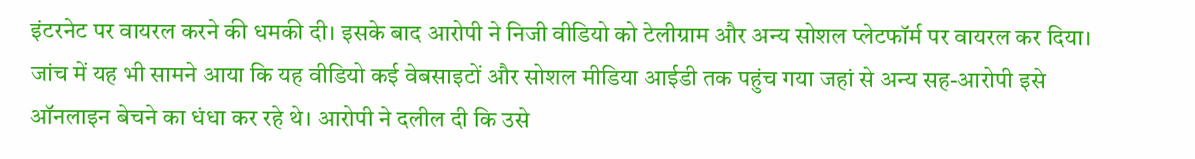इंटरनेट पर वायरल करने की धमकी दी। इसके बाद आरोपी ने निजी वीडियो को टेलीग्राम और अन्य सोशल प्लेटफॉर्म पर वायरल कर दिया। जांच में यह भी सामने आया कि यह वीडियो कई वेबसाइटों और सोशल मीडिया आईडी तक पहुंच गया जहां से अन्य सह-आरोपी इसे ऑनलाइन बेचने का धंधा कर रहे थे। आरोपी ने दलील दी कि उसे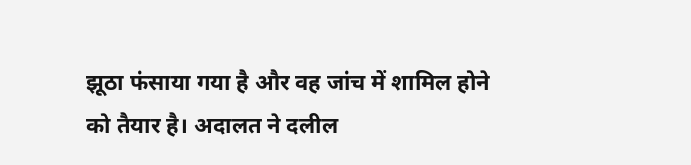झूठा फंसाया गया है और वह जांच में शामिल होने को तैयार है। अदालत ने दलील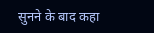सुनने के बाद कहा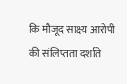कि मौजूद साक्ष्य आरोपी की संलिप्तता दर्शाते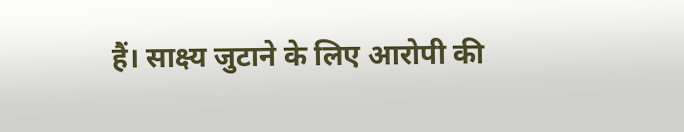हैं। साक्ष्य जुटाने के लिए आरोपी की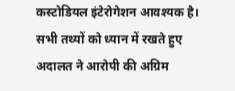कस्टोडियल इंटेरोगेशन आवश्यक है। सभी तथ्यों को ध्यान में रखते हुए अदालत ने आरोपी की अग्रिम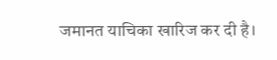जमानत याचिका खारिज कर दी है।